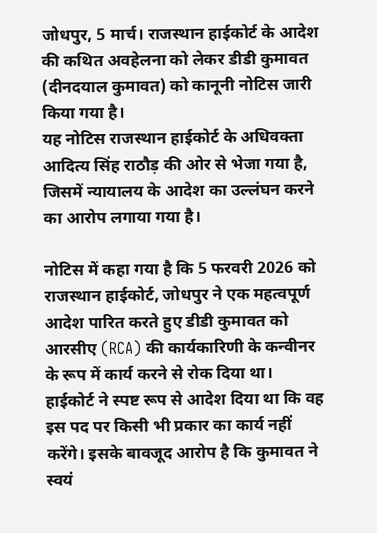जोधपुर, 5 मार्च। राजस्थान हाईकोर्ट के आदेश की कथित अवहेलना को लेकर डीडी कुमावत (दीनदयाल कुमावत) को कानूनी नोटिस जारी किया गया है।
यह नोटिस राजस्थान हाईकोर्ट के अधिवक्ता आदित्य सिंह राठौड़ की ओर से भेजा गया है, जिसमें न्यायालय के आदेश का उल्लंघन करने का आरोप लगाया गया है।

नोटिस में कहा गया है कि 5 फरवरी 2026 को राजस्थान हाईकोर्ट, जोधपुर ने एक महत्वपूर्ण आदेश पारित करते हुए डीडी कुमावत को आरसीए (RCA) की कार्यकारिणी के कन्वीनर के रूप में कार्य करने से रोक दिया था।
हाईकोर्ट ने स्पष्ट रूप से आदेश दिया था कि वह इस पद पर किसी भी प्रकार का कार्य नहीं करेंगे। इसके बावजूद आरोप है कि कुमावत ने स्वयं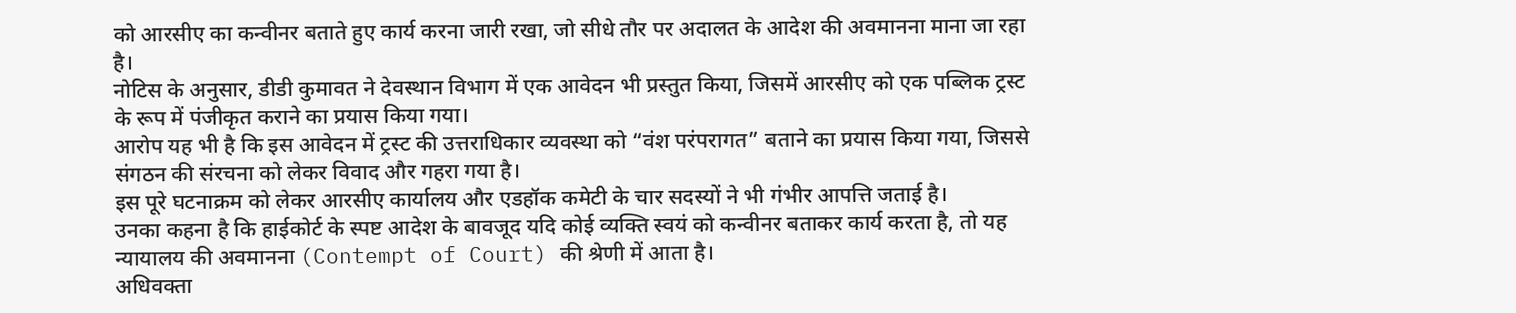को आरसीए का कन्वीनर बताते हुए कार्य करना जारी रखा, जो सीधे तौर पर अदालत के आदेश की अवमानना माना जा रहा है।
नोटिस के अनुसार, डीडी कुमावत ने देवस्थान विभाग में एक आवेदन भी प्रस्तुत किया, जिसमें आरसीए को एक पब्लिक ट्रस्ट के रूप में पंजीकृत कराने का प्रयास किया गया।
आरोप यह भी है कि इस आवेदन में ट्रस्ट की उत्तराधिकार व्यवस्था को “वंश परंपरागत” बताने का प्रयास किया गया, जिससे संगठन की संरचना को लेकर विवाद और गहरा गया है।
इस पूरे घटनाक्रम को लेकर आरसीए कार्यालय और एडहॉक कमेटी के चार सदस्यों ने भी गंभीर आपत्ति जताई है।
उनका कहना है कि हाईकोर्ट के स्पष्ट आदेश के बावजूद यदि कोई व्यक्ति स्वयं को कन्वीनर बताकर कार्य करता है, तो यह न्यायालय की अवमानना (Contempt of Court) की श्रेणी में आता है।
अधिवक्ता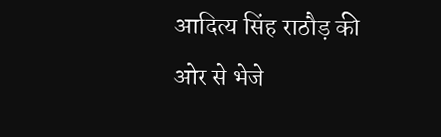आदित्य सिंह राठौड़ की ओर से भेजे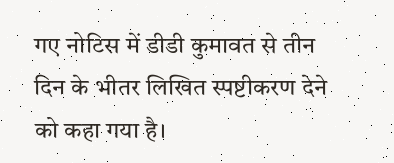गए नोटिस में डीडी कुमावत से तीन दिन के भीतर लिखित स्पष्टीकरण देने को कहा गया है।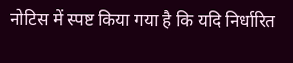नोटिस में स्पष्ट किया गया है कि यदि निर्धारित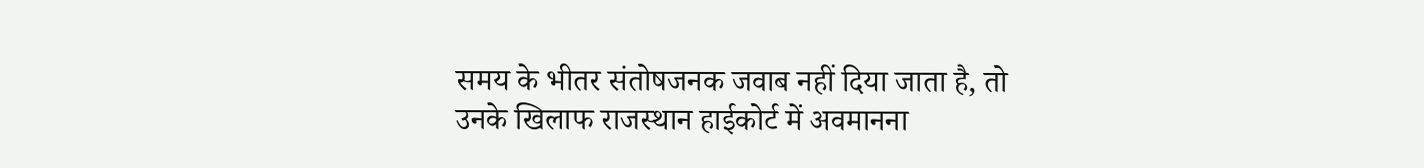समय के भीतर संतोषजनक जवाब नहीं दिया जाता है, तो उनके खिलाफ राजस्थान हाईकोर्ट में अवमानना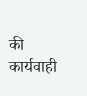की कार्यवाही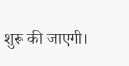शुरू की जाएगी।